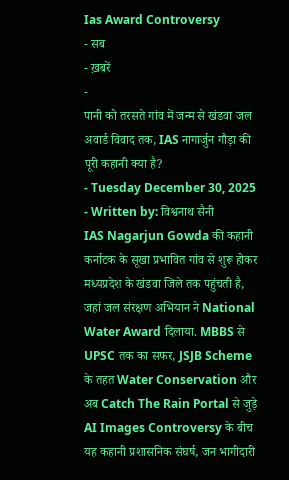Ias Award Controversy
- सब
- ख़बरें
-
पानी को तरसते गांव में जन्म से खंडवा जल अवार्ड विवाद तक, IAS नागार्जुन गौड़ा की पूरी कहानी क्या है?
- Tuesday December 30, 2025
- Written by: विश्वनाथ सैनी
IAS Nagarjun Gowda की कहानी कर्नाटक के सूखा प्रभावित गांव से शुरू होकर मध्यप्रदेश के खंडवा जिले तक पहुंचती है, जहां जल संरक्षण अभियान ने National Water Award दिलाया. MBBS से UPSC तक का सफर, JSJB Scheme के तहत Water Conservation और अब Catch The Rain Portal से जुड़े AI Images Controversy के बीच यह कहानी प्रशासनिक संघर्ष, जन भागीदारी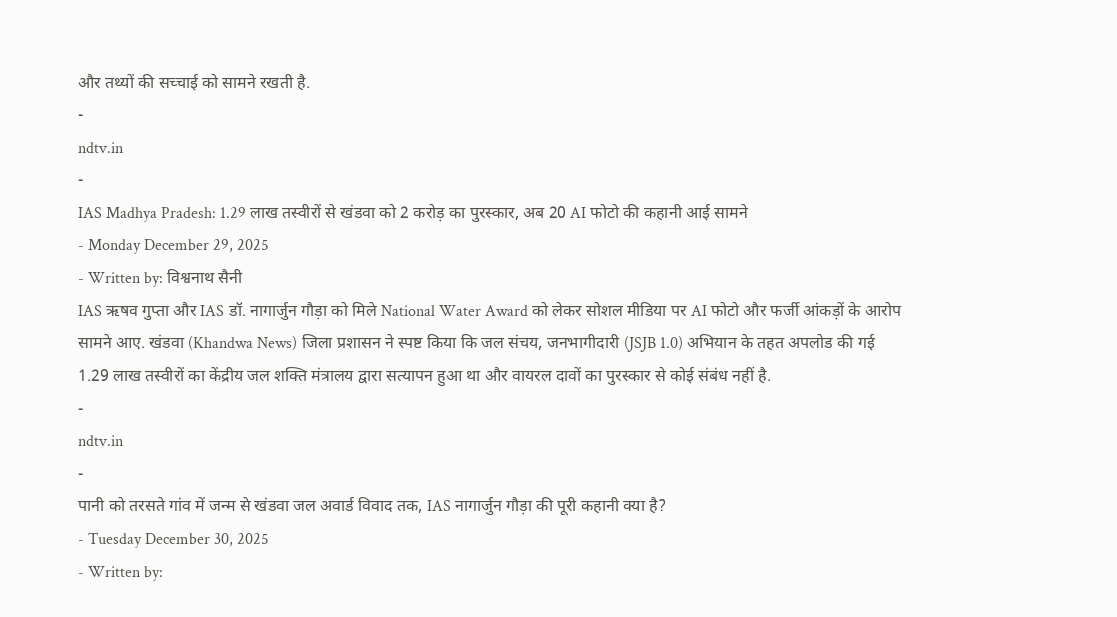और तथ्यों की सच्चाई को सामने रखती है.
-
ndtv.in
-
IAS Madhya Pradesh: 1.29 लाख तस्वीरों से खंडवा को 2 करोड़ का पुरस्कार, अब 20 AI फोटो की कहानी आई सामने
- Monday December 29, 2025
- Written by: विश्वनाथ सैनी
IAS ऋषव गुप्ता और IAS डॉ. नागार्जुन गौड़ा को मिले National Water Award को लेकर सोशल मीडिया पर AI फोटो और फर्जी आंकड़ों के आरोप सामने आए. खंडवा (Khandwa News) जिला प्रशासन ने स्पष्ट किया कि जल संचय, जनभागीदारी (JSJB 1.0) अभियान के तहत अपलोड की गई 1.29 लाख तस्वीरों का केंद्रीय जल शक्ति मंत्रालय द्वारा सत्यापन हुआ था और वायरल दावों का पुरस्कार से कोई संबंध नहीं है.
-
ndtv.in
-
पानी को तरसते गांव में जन्म से खंडवा जल अवार्ड विवाद तक, IAS नागार्जुन गौड़ा की पूरी कहानी क्या है?
- Tuesday December 30, 2025
- Written by: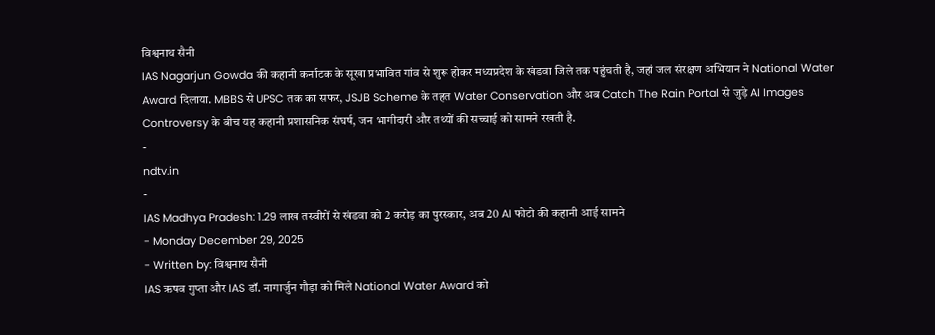विश्वनाथ सैनी
IAS Nagarjun Gowda की कहानी कर्नाटक के सूखा प्रभावित गांव से शुरू होकर मध्यप्रदेश के खंडवा जिले तक पहुंचती है, जहां जल संरक्षण अभियान ने National Water Award दिलाया. MBBS से UPSC तक का सफर, JSJB Scheme के तहत Water Conservation और अब Catch The Rain Portal से जुड़े AI Images Controversy के बीच यह कहानी प्रशासनिक संघर्ष, जन भागीदारी और तथ्यों की सच्चाई को सामने रखती है.
-
ndtv.in
-
IAS Madhya Pradesh: 1.29 लाख तस्वीरों से खंडवा को 2 करोड़ का पुरस्कार, अब 20 AI फोटो की कहानी आई सामने
- Monday December 29, 2025
- Written by: विश्वनाथ सैनी
IAS ऋषव गुप्ता और IAS डॉ. नागार्जुन गौड़ा को मिले National Water Award को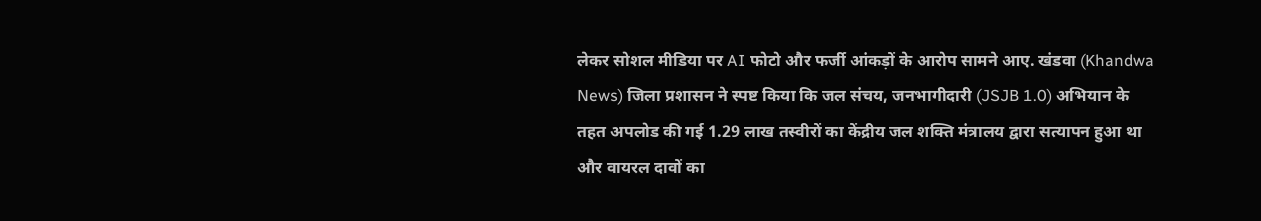लेकर सोशल मीडिया पर AI फोटो और फर्जी आंकड़ों के आरोप सामने आए. खंडवा (Khandwa News) जिला प्रशासन ने स्पष्ट किया कि जल संचय, जनभागीदारी (JSJB 1.0) अभियान के तहत अपलोड की गई 1.29 लाख तस्वीरों का केंद्रीय जल शक्ति मंत्रालय द्वारा सत्यापन हुआ था और वायरल दावों का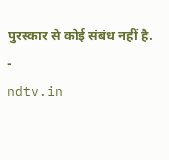पुरस्कार से कोई संबंध नहीं है.
-
ndtv.in